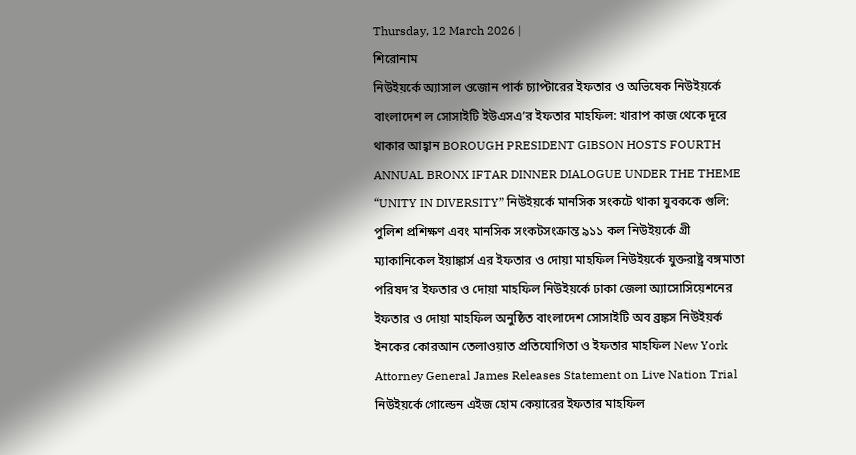Thursday, 12 March 2026 |
শিরোনাম
নিউইয়র্কে অ্যাসাল ওজোন পার্ক চ্যাপ্টারের ইফতার ও অভিষেক নিউইয়র্কে বাংলাদেশ ল সোসাইটি ইউএসএ’র ইফতার মাহফিল: খারাপ কাজ থেকে দূরে থাকার আহ্বান BOROUGH PRESIDENT GIBSON HOSTS FOURTH ANNUAL BRONX IFTAR DINNER DIALOGUE UNDER THE THEME “UNITY IN DIVERSITY” নিউইয়র্কে মানসিক সংকটে থাকা যুবককে গুলি: পুলিশ প্রশিক্ষণ এবং মানসিক সংকটসংক্রান্ত ৯১১ কল নিউইয়র্কে গ্রী ম্যাকানিকেল ইয়াঙ্কার্স এর ইফতার ও দোয়া মাহফিল নিউইয়র্কে যুক্তরাষ্ট্র বঙ্গমাতা পরিষদ’র ইফতার ও দোয়া মাহফিল নিউইয়র্কে ঢাকা জেলা অ্যাসোসিয়েশনের ইফতার ও দোয়া মাহফিল অনুষ্ঠিত বাংলাদেশ সোসাইটি অব ব্রঙ্কস নিউইয়র্ক ইনকের কোরআন তেলাওয়াত প্রতিযোগিতা ও ইফতার মাহফিল New York Attorney General James Releases Statement on Live Nation Trial নিউইয়র্কে গোল্ডেন এইজ হোম কেয়ারের ইফতার মাহফিল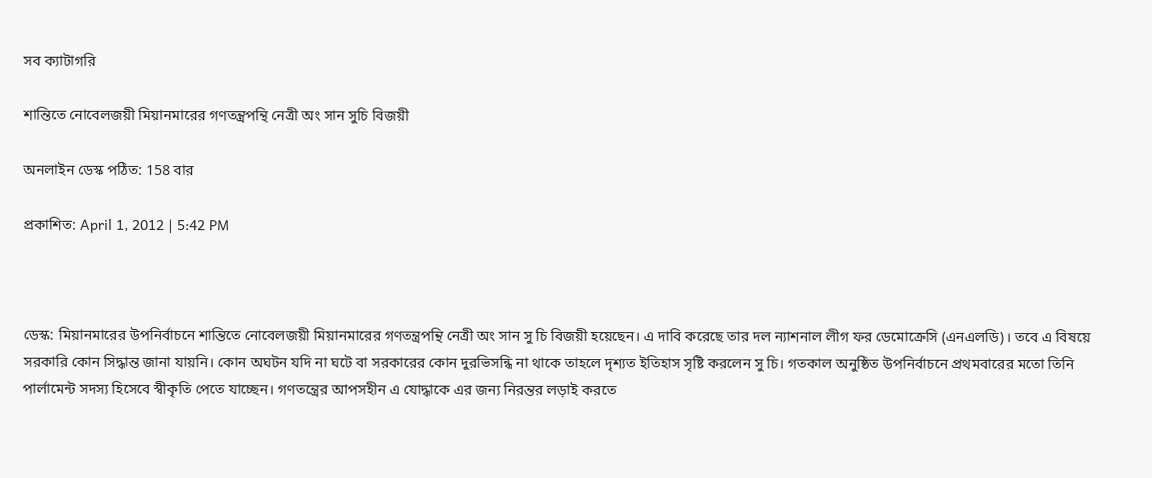সব ক্যাটাগরি

শান্তিতে নোবেলজয়ী মিয়ানমারের গণতন্ত্রপন্থি নেত্রী অং সান সুচি বিজয়ী

অনলাইন ডেস্ক পঠিত: 158 বার

প্রকাশিত: April 1, 2012 | 5:42 PM



ডেস্ক: মিয়ানমারের উপনির্বাচনে শান্তিতে নোবেলজয়ী মিয়ানমারের গণতন্ত্রপন্থি নেত্রী অং সান সু চি বিজয়ী হয়েছেন। এ দাবি করেছে তার দল ন্যাশনাল লীগ ফর ডেমোক্রেসি (এনএলডি)। তবে এ বিষয়ে সরকারি কোন সিদ্ধান্ত জানা যায়নি। কোন অঘটন যদি না ঘটে বা সরকারের কোন দুরভিসন্ধি না থাকে তাহলে দৃশ্যত ইতিহাস সৃষ্টি করলেন সু চি। গতকাল অনুষ্ঠিত উপনির্বাচনে প্রথমবারের মতো তিনি পার্লামেন্ট সদস্য হিসেবে স্বীকৃতি পেতে যাচ্ছেন। গণতন্ত্রের আপসহীন এ যোদ্ধাকে এর জন্য নিরন্তর লড়াই করতে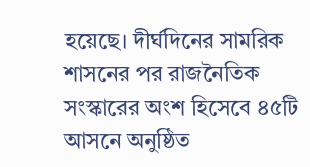হয়েছে। দীর্ঘদিনের সামরিক শাসনের পর রাজনৈতিক সংস্কারের অংশ হিসেবে ৪৫টি আসনে অনুষ্ঠিত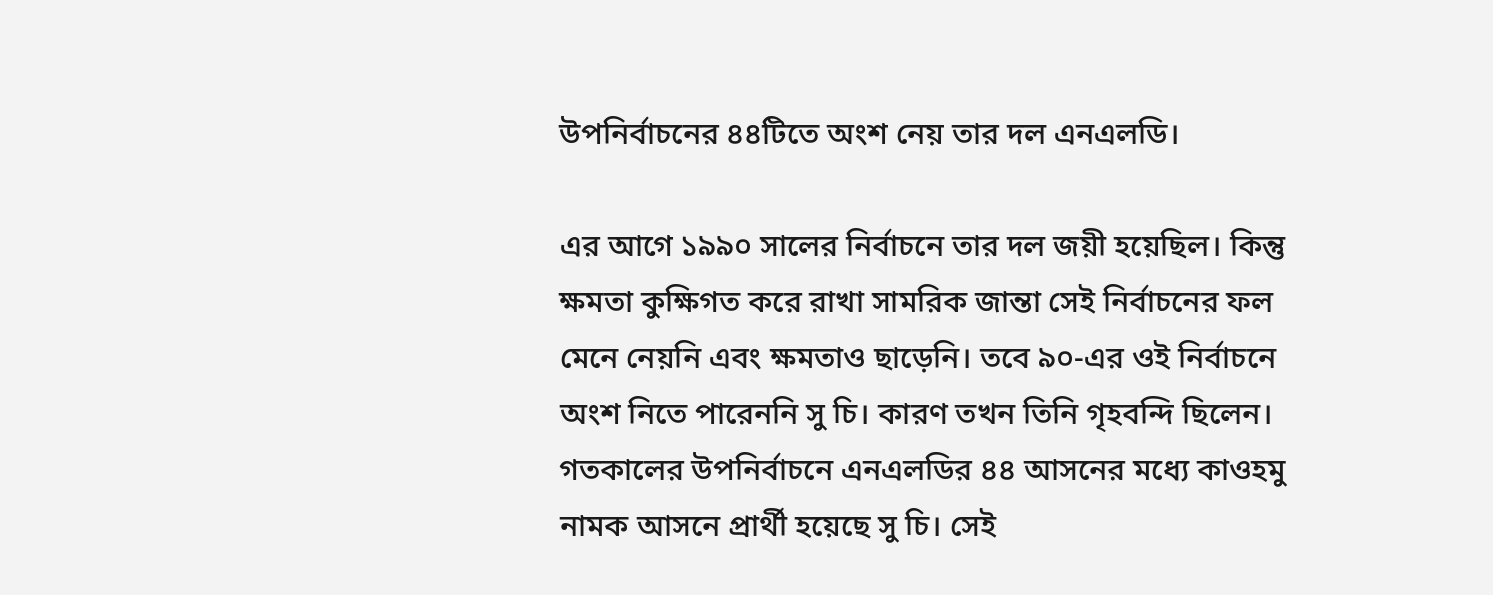উপনির্বাচনের ৪৪টিতে অংশ নেয় তার দল এনএলডি।

এর আগে ১৯৯০ সালের নির্বাচনে তার দল জয়ী হয়েছিল। কিন্তু ক্ষমতা কুক্ষিগত করে রাখা সামরিক জান্তা সেই নির্বাচনের ফল মেনে নেয়নি এবং ক্ষমতাও ছাড়েনি। তবে ৯০-এর ওই নির্বাচনে অংশ নিতে পারেননি সু চি। কারণ তখন তিনি গৃহবন্দি ছিলেন। গতকালের উপনির্বাচনে এনএলডির ৪৪ আসনের মধ্যে কাওহমু নামক আসনে প্রার্থী হয়েছে সু চি। সেই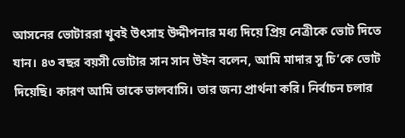আসনের ভোটাররা খুবই উৎসাহ উদ্দীপনার মধ্য দিয়ে প্রিয় নেত্রীকে ভোট দিতে যান। ৪৩ বছর বয়সী ভোটার সান সান উইন বলেন, আমি মাদার সু চি’কে ভোট দিয়েছি। কারণ আমি তাকে ভালবাসি। তার জন্য প্রার্থনা করি। নির্বাচন চলার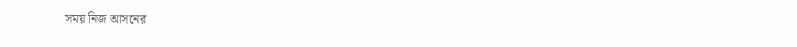সময় নিজ আসনের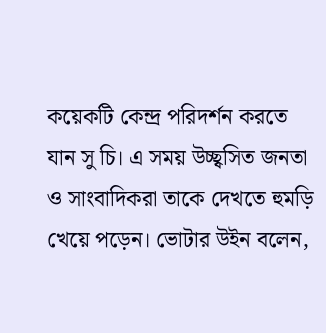কয়েকটি কেন্দ্র পরিদর্শন করতে যান সু চি। এ সময় উচ্ছ্বসিত জনতা ও সাংবাদিকরা তাকে দেখতে হুমড়ি খেয়ে পড়েন। ভোটার উইন বলেন,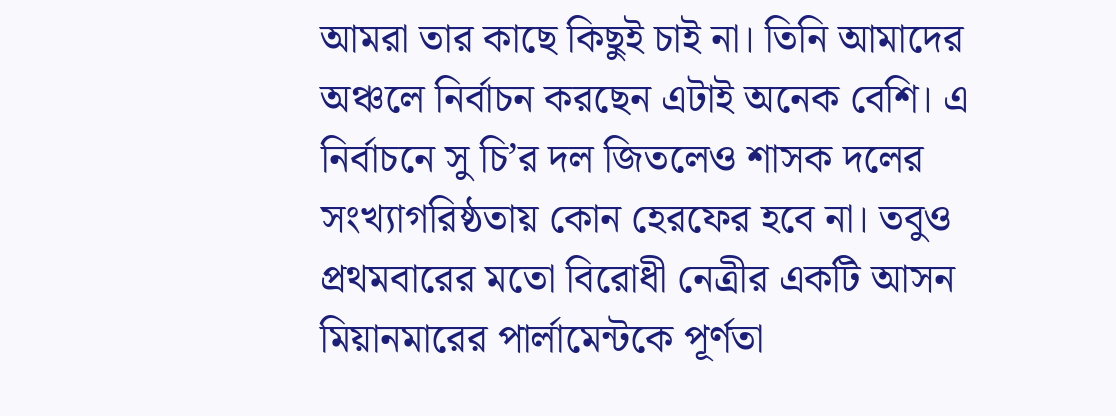আমরা তার কাছে কিছুই চাই না। তিনি আমাদের অঞ্চলে নির্বাচন করছেন এটাই অনেক বেশি। এ নির্বাচনে সু চি’র দল জিতলেও শাসক দলের সংখ্যাগরিষ্ঠতায় কোন হেরফের হবে না। তবুও প্রথমবারের মতো বিরোধী নেত্রীর একটি আসন মিয়ানমারের পার্লামেন্টকে পূর্ণতা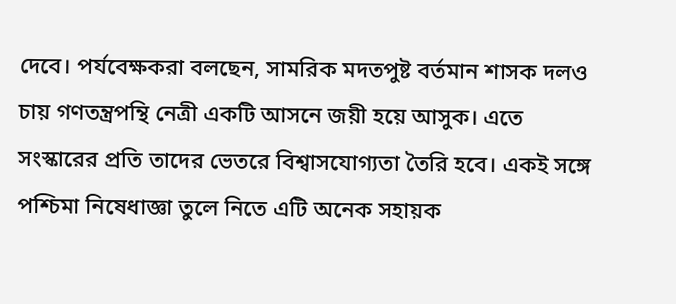দেবে। পর্যবেক্ষকরা বলছেন, সামরিক মদতপুষ্ট বর্তমান শাসক দলও চায় গণতন্ত্রপন্থি নেত্রী একটি আসনে জয়ী হয়ে আসুক। এতে সংস্কারের প্রতি তাদের ভেতরে বিশ্বাসযোগ্যতা তৈরি হবে। একই সঙ্গে পশ্চিমা নিষেধাজ্ঞা তুলে নিতে এটি অনেক সহায়ক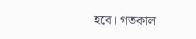হবে। গতকাল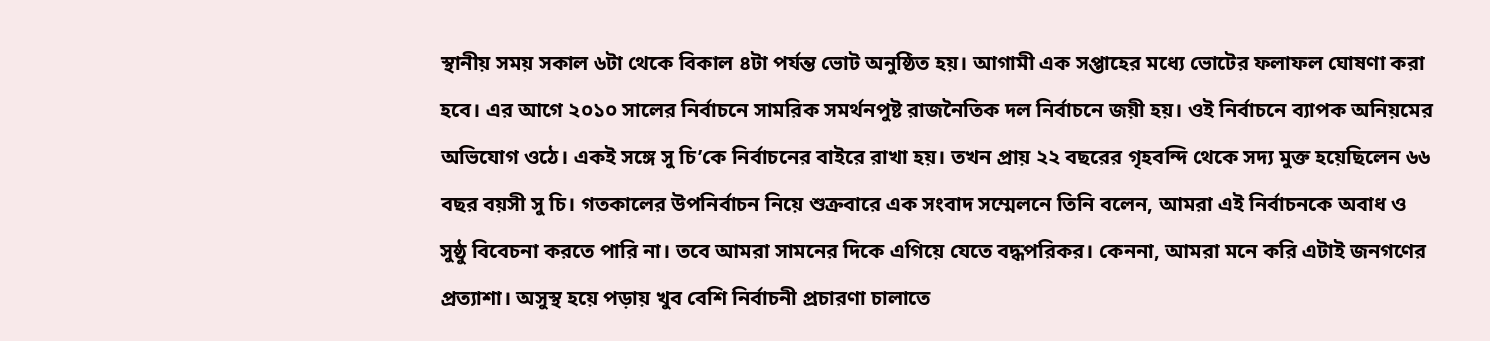স্থানীয় সময় সকাল ৬টা থেকে বিকাল ৪টা পর্যন্ত ভোট অনুষ্ঠিত হয়। আগামী এক সপ্তাহের মধ্যে ভোটের ফলাফল ঘোষণা করা হবে। এর আগে ২০১০ সালের নির্বাচনে সামরিক সমর্থনপুষ্ট রাজনৈতিক দল নির্বাচনে জয়ী হয়। ওই নির্বাচনে ব্যাপক অনিয়মের অভিযোগ ওঠে। একই সঙ্গে সু চি’কে নির্বাচনের বাইরে রাখা হয়। তখন প্রায় ২২ বছরের গৃহবন্দি থেকে সদ্য মুক্ত হয়েছিলেন ৬৬ বছর বয়সী সু চি। গতকালের উপনির্বাচন নিয়ে শুক্রবারে এক সংবাদ সম্মেলনে তিনি বলেন, আমরা এই নির্বাচনকে অবাধ ও সুষ্ঠু বিবেচনা করতে পারি না। তবে আমরা সামনের দিকে এগিয়ে যেতে বদ্ধপরিকর। কেননা, আমরা মনে করি এটাই জনগণের প্রত্যাশা। অসুস্থ হয়ে পড়ায় খুব বেশি নির্বাচনী প্রচারণা চালাতে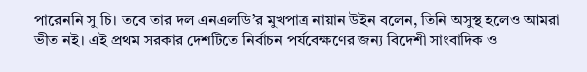পারেননি সু চি। তবে তার দল এনএলডি’র মুখপাত্র নায়ান উইন বলেন, তিনি অসুস্থ হলেও আমরা ভীত নই। এই প্রথম সরকার দেশটিতে নির্বাচন পর্যবেক্ষণের জন্য বিদেশী সাংবাদিক ও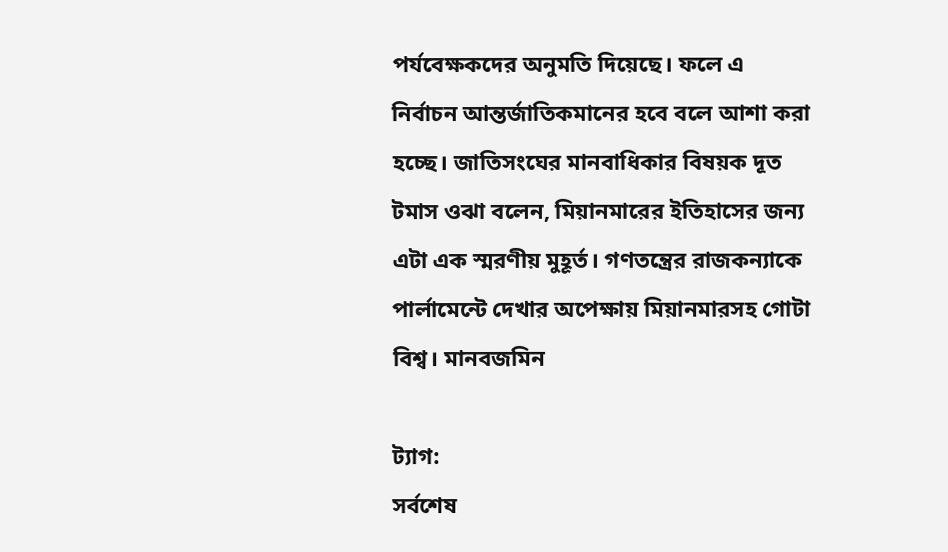পর্যবেক্ষকদের অনুমতি দিয়েছে। ফলে এ নির্বাচন আন্তর্জাতিকমানের হবে বলে আশা করা হচ্ছে। জাতিসংঘের মানবাধিকার বিষয়ক দূত টমাস ওঝা বলেন, মিয়ানমারের ইতিহাসের জন্য এটা এক স্মরণীয় মুহূর্ত। গণতন্ত্রের রাজকন্যাকে পার্লামেন্টে দেখার অপেক্ষায় মিয়ানমারসহ গোটা বিশ্ব। মানবজমিন

ট্যাগ:
সর্বশেষ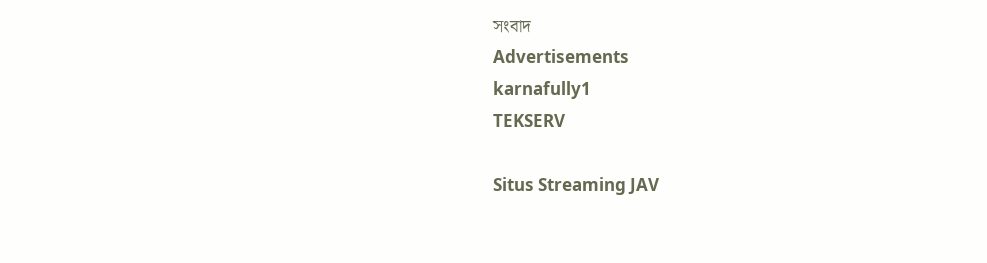সংবাদ
Advertisements
karnafully1
TEKSERV

Situs Streaming JAV